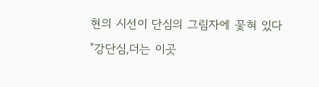현의 시선이 단심의 그림자에 꽃혀 있다
"강단심,더는 이곳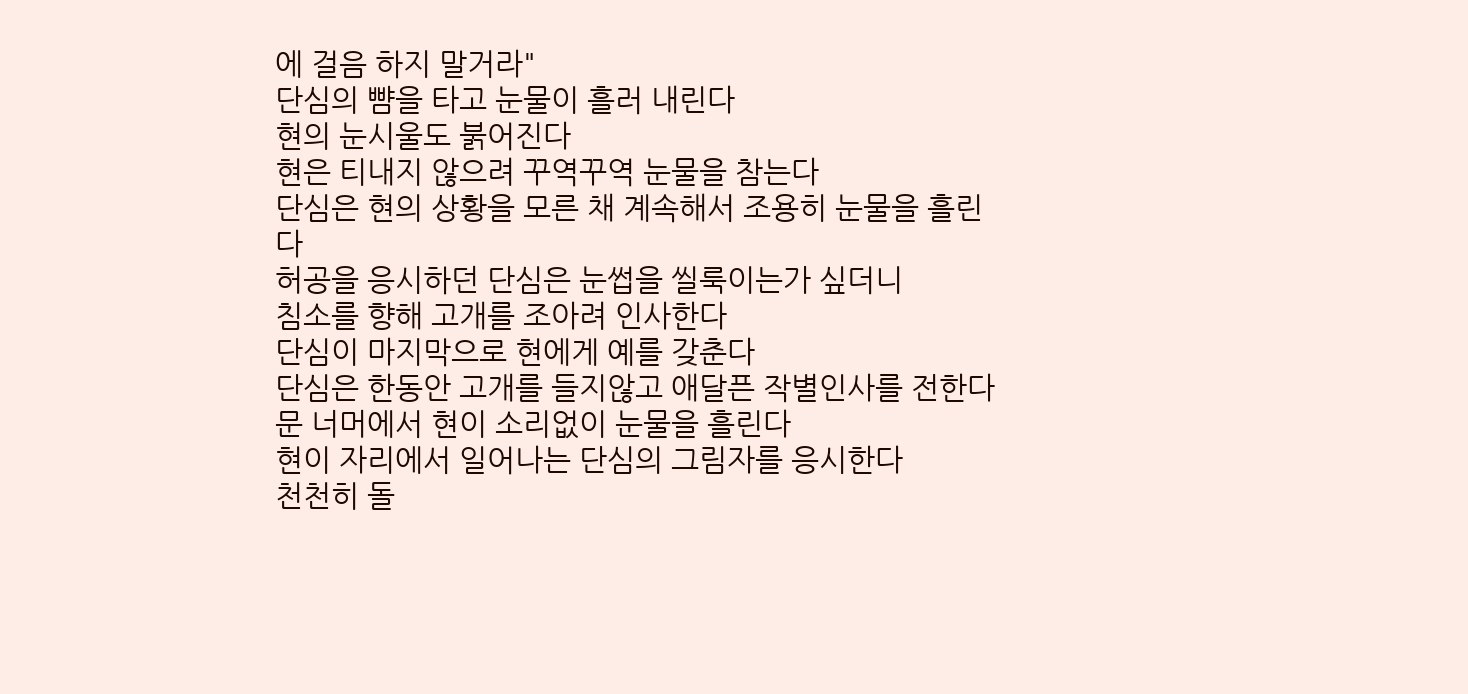에 걸음 하지 말거라"
단심의 뺨을 타고 눈물이 흘러 내린다
현의 눈시울도 붉어진다
현은 티내지 않으려 꾸역꾸역 눈물을 참는다
단심은 현의 상황을 모른 채 계속해서 조용히 눈물을 흘린다
허공을 응시하던 단심은 눈썹을 씰룩이는가 싶더니
침소를 향해 고개를 조아려 인사한다
단심이 마지막으로 현에게 예를 갖춘다
단심은 한동안 고개를 들지않고 애달픈 작별인사를 전한다
문 너머에서 현이 소리없이 눈물을 흘린다
현이 자리에서 일어나는 단심의 그림자를 응시한다
천천히 돌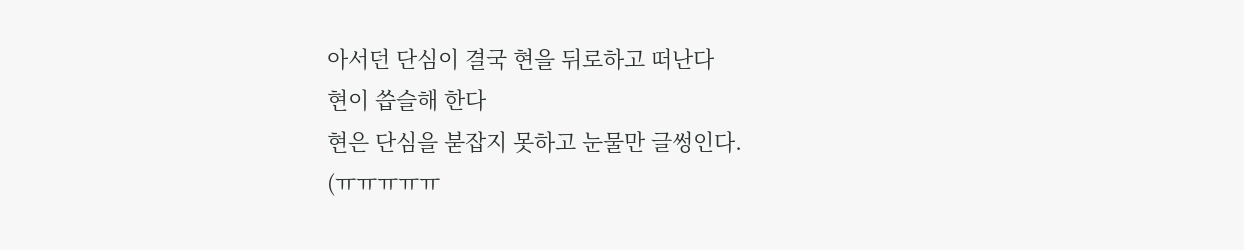아서던 단심이 결국 현을 뒤로하고 떠난다
현이 씁슬해 한다
현은 단심을 붇잡지 못하고 눈물만 글썽인다.
(ㅠㅠㅠㅠㅠ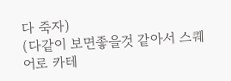다 죽자)
(다같이 보면좋을것 같아서 스퀘어로 카테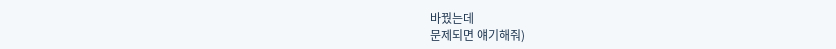바꿨는데
문제되면 얘기해줘)